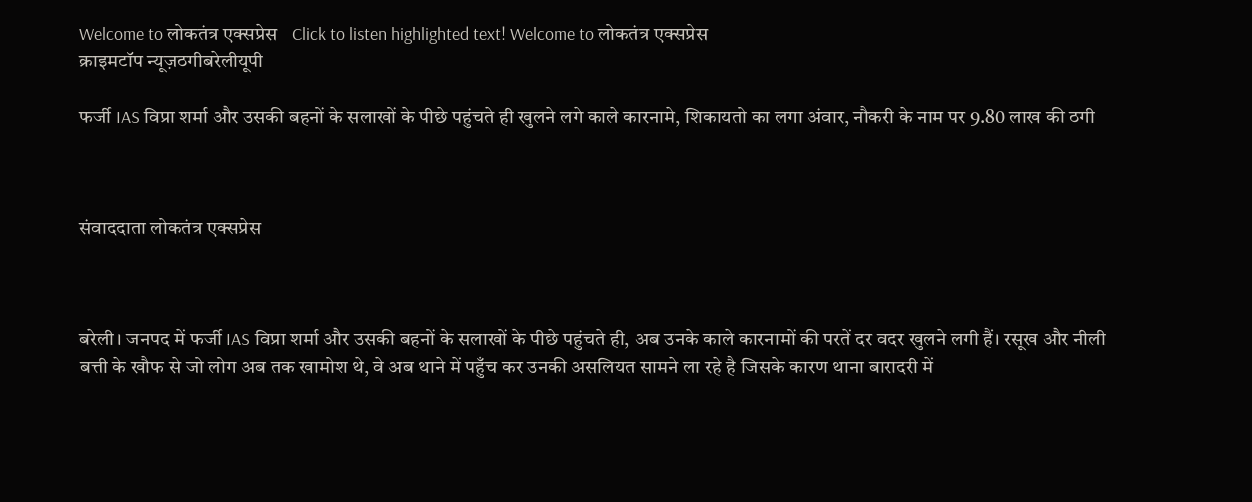Welcome to लोकतंत्र एक्सप्रेस   Click to listen highlighted text! Welcome to लोकतंत्र एक्सप्रेस
क्राइमटॉप न्यूज़ठगीबरेलीयूपी

फर्जी IAS विप्रा शर्मा और उसकी बहनों के सलाखों के पीछे पहुंचते ही खुलने लगे काले कारनामे, शिकायतो का लगा अंवार, नौकरी के नाम पर 9.80 लाख की ठगी



संवाददाता लोकतंत्र एक्सप्रेस



बरेली। जनपद‌ में फर्जी IAS विप्रा शर्मा और उसकी बहनों के सलाखों के पीछे पहुंचते ही, अब उनके काले कारनामों की परतें दर वदर खुलने लगी हैं। रसूख और नीली बत्ती के खौफ से जो लोग अब तक खामोश थे, वे अब थाने में पहुँच कर उनकी असलियत सामने ला रहे है जिसके कारण थाना बारादरी में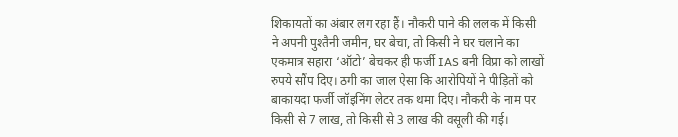शिकायतों का अंबार लग रहा हैं। नौकरी पाने की ललक में किसी ने अपनी पुश्तैनी जमीन, घर बेचा, तो किसी ने घर चलाने का एकमात्र सहारा ‘ऑटो’ बेचकर ही फर्जी IAS बनी विप्रा को लाखों रुपये सौंप दिए। ठगी का जाल ऐसा कि आरोपियों ने पीड़ितों को बाकायदा फर्जी जॉइनिंग लेटर तक थमा दिए। नौकरी के नाम पर किसी से 7 लाख, तो किसी से 3 लाख की वसूली की गई।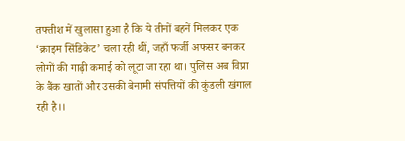तफ्तीश में खुलासा हुआ है कि ये तीनों बहनें मिलकर एक ‘क्राइम सिंडिकेट’ चला रही थीं, जहाँ फर्जी अफसर बनकर लोगों की गाढ़ी कमाई को लूटा जा रहा था। पुलिस अब विप्रा के बैंक खातों और उसकी बेनामी संपत्तियों की कुंडली खंगाल रही है।।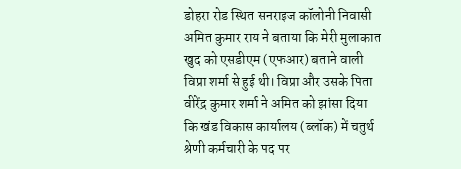डोहरा रोड स्थित सनराइज कॉलोनी निवासी अमित कुमार राय ने बताया कि मेरी मुलाकात खुद को एसडीएम (एफआर) बताने वाली विप्रा शर्मा से हुई थी। विप्रा और उसके पिता वीरेंद्र कुमार शर्मा ने अमित को झांसा दिया कि खंड विकास कार्यालय (ब्लॉक) में चतुर्थ श्रेणी कर्मचारी के पद पर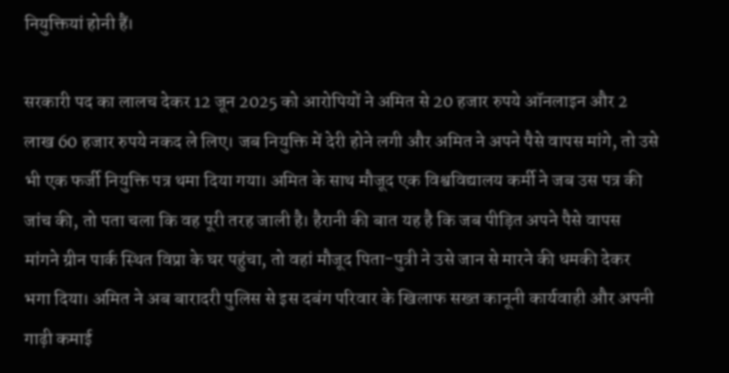नियुक्तियां होनी हैं।

सरकारी पद का लालच देकर 12 जून 2025 को आरोपियों ने अमित से 20 हजार रुपये ऑनलाइन और 2 लाख 60 हजार रुपये नकद ले लिए। जब नियुक्ति में देरी होने लगी और अमित ने अपने पैसे वापस मांगे, तो उसे भी एक फर्जी नियुक्ति पत्र थमा दिया गया। अमित के साथ मौजूद एक विश्वविद्यालय कर्मी ने जब उस पत्र की जांच की, तो पता चला कि वह पूरी तरह जाली है। हैरानी की बात यह है कि जब पीड़ित अपने पैसे वापस मांगने ग्रीन पार्क स्थित विप्रा के घर पहुंचा, तो वहां मौजूद पिता-पुत्री ने उसे जान से मारने की धमकी देकर भगा दिया। अमित ने अब बारादरी पुलिस से इस दबंग परिवार के खिलाफ सख्त कानूनी कार्यवाही और अपनी गाढ़ी कमाई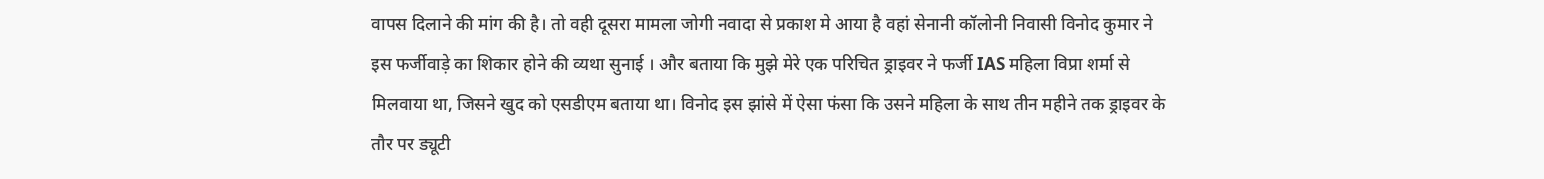वापस दिलाने की मांग की है। तो वही दूसरा मामला जोगी नवादा से प्रकाश मे आया है वहां सेनानी कॉलोनी निवासी विनोद कुमार ने इस फर्जीवाड़े का शिकार होने की व्यथा सुनाई । और बताया कि मुझे मेरे एक परिचित ड्राइवर ने फर्जी IAS महिला विप्रा शर्मा से मिलवाया था, जिसने खुद को एसडीएम बताया था। विनोद इस झांसे में ऐसा फंसा कि उसने महिला के साथ तीन महीने तक ड्राइवर के तौर पर ड्यूटी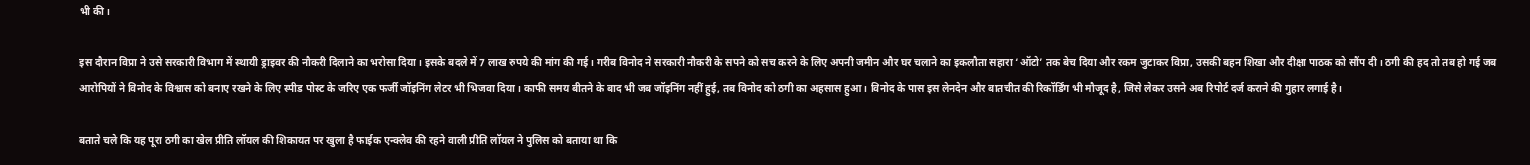भी की।

इस दौरान विप्रा ने उसे सरकारी विभाग में स्थायी ड्राइवर की नौकरी दिलाने का भरोसा दिया। इसके बदले में 7 लाख रुपये की मांग की गई। गरीब विनोद ने सरकारी नौकरी के सपने को सच करने के लिए अपनी जमीन और घर चलाने का इकलौता सहारा ‘ऑटो’ तक बेच दिया और रकम जुटाकर विप्रा, उसकी बहन शिखा और दीक्षा पाठक को सौंप दी। ठगी की हद तो तब हो गई जब आरोपियों ने विनोद के विश्वास को बनाए रखने के लिए स्पीड पोस्ट के जरिए एक फर्जी जॉइनिंग लेटर भी भिजवा दिया। काफी समय बीतने के बाद भी जब जॉइनिंग नहीं हुई, तब विनोद को ठगी का अहसास हुआ। विनोद के पास इस लेनदेन और बातचीत की रिकॉर्डिंग भी मौजूद है, जिसे लेकर उसने अब रिपोर्ट दर्ज कराने की गुहार लगाई है।

बताते चले कि यह पूरा ठगी का खेल प्रीति लॉयल की शिकायत पर खुला है फाईक एन्क्लेव की रहने वाली प्रीति लॉयल ने पुलिस को बताया था कि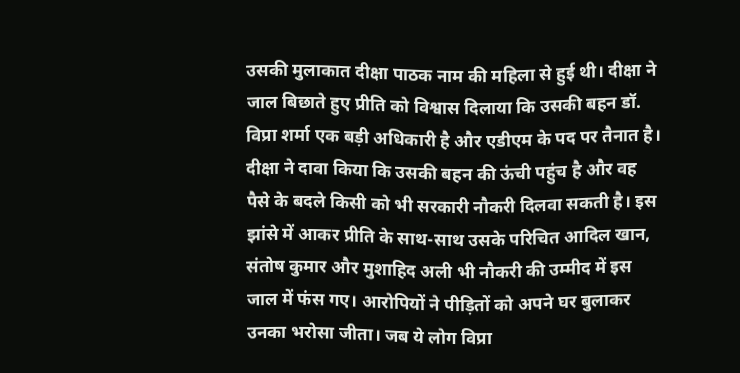उसकी मुलाकात दीक्षा पाठक नाम की महिला से हुई थी। दीक्षा ने जाल बिछाते हुए प्रीति को विश्वास दिलाया कि उसकी बहन डॉ. विप्रा शर्मा एक बड़ी अधिकारी है और एडीएम के पद पर तैनात है। दीक्षा ने दावा किया कि उसकी बहन की ऊंची पहुंच है और वह पैसे के बदले किसी को भी सरकारी नौकरी दिलवा सकती है। इस झांसे में आकर प्रीति के साथ-साथ उसके परिचित आदिल खान, संतोष कुमार और मुशाहिद अली भी नौकरी की उम्मीद में इस जाल में फंस गए। आरोपियों ने पीड़ितों को अपने घर बुलाकर उनका भरोसा जीता। जब ये लोग विप्रा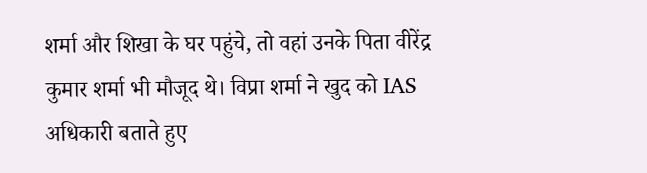शर्मा और शिखा के घर पहुंचे, तो वहां उनके पिता वीरेंद्र कुमार शर्मा भी मौजूद थे। विप्रा शर्मा ने खुद को IAS अधिकारी बताते हुए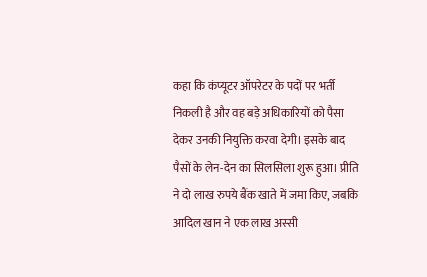कहा कि कंप्यूटर ऑपरेटर के पदों पर भर्ती निकली है और वह बड़े अधिकारियों को पैसा देकर उनकी नियुक्ति करवा देगी। इसके बाद पैसों के लेन-देन का सिलसिला शुरू हुआ। प्रीति ने दो लाख रुपये बैंक खाते में जमा किए, जबकि आदिल खान ने एक लाख अस्सी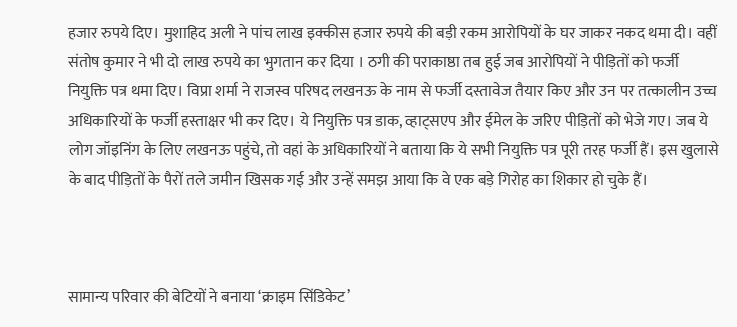हजार रुपये दिए। मुशाहिद अली ने पांच लाख इक्कीस हजार रुपये की बड़ी रकम आरोपियों के घर जाकर नकद थमा दी। वहीं संतोष कुमार ने भी दो लाख रुपये का भुगतान कर दिया । ठगी की पराकाष्ठा तब हुई जब आरोपियों ने पीड़ितों को फर्जी नियुक्ति पत्र थमा दिए। विप्रा शर्मा ने राजस्व परिषद लखनऊ के नाम से फर्जी दस्तावेज तैयार किए और उन पर तत्कालीन उच्च अधिकारियों के फर्जी हस्ताक्षर भी कर दिए। ये नियुक्ति पत्र डाक, व्हाट्सएप और ईमेल के जरिए पीड़ितों को भेजे गए। जब ये लोग जॉइनिंग के लिए लखनऊ पहुंचे, तो वहां के अधिकारियों ने बताया कि ये सभी नियुक्ति पत्र पूरी तरह फर्जी हैं। इस खुलासे के बाद पीड़ितों के पैरों तले जमीन खिसक गई और उन्हें समझ आया कि वे एक बड़े गिरोह का शिकार हो चुके हैं।



सामान्य परिवार की बेटियों ने बनाया ‘क्राइम सिंडिकेट’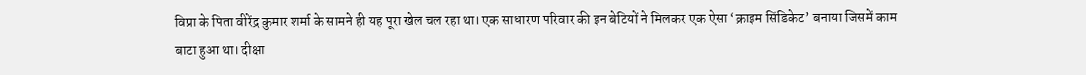विप्रा के पिता वीरेंद्र कुमार शर्मा के सामने ही यह पूरा खेल चल रहा था। एक साधारण परिवार की इन बेटियों ने मिलकर एक ऐसा ‘क्राइम सिंडिकेट’ बनाया जिसमें काम बाटा हुआ था। दीक्षा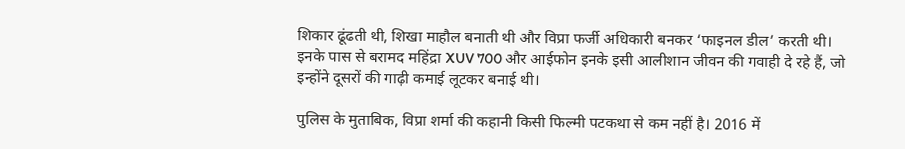शिकार ढूंढती थी, शिखा माहौल बनाती थी और विप्रा फर्जी अधिकारी बनकर ‘फाइनल डील’ करती थी। इनके पास से बरामद महिंद्रा XUV 700 और आईफोन इनके इसी आलीशान जीवन की गवाही दे रहे हैं, जो इन्होंने दूसरों की गाढ़ी कमाई लूटकर बनाई थी।

पुलिस के मुताबिक, विप्रा शर्मा की कहानी किसी फिल्मी पटकथा से कम नहीं है। 2016 में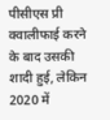पीसीएस प्री क्वालीफाई करने के बाद उसकी शादी हुई, लेकिन 2020 में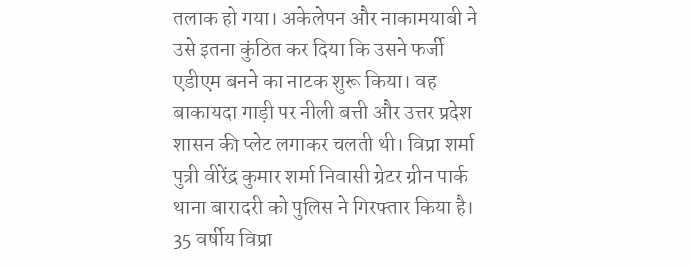तलाक हो गया। अकेलेपन और नाकामयाबी ने उसे इतना कुंठित कर दिया कि उसने फर्जी एडीएम बनने का नाटक शुरू किया। वह बाकायदा गाड़ी पर नीली बत्ती और उत्तर प्रदेश शासन की प्लेट लगाकर चलती थी। विप्रा शर्मा पुत्री वीरेंद्र कुमार शर्मा निवासी ग्रेटर ग्रीन पार्क थाना बारादरी को पुलिस ने गिरफ्तार किया है। 35 वर्षीय विप्रा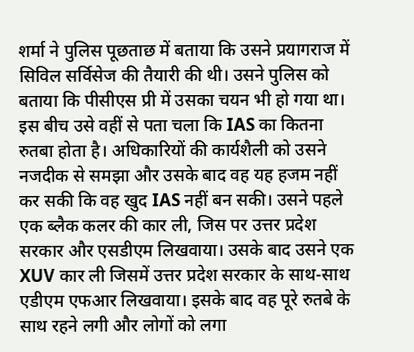शर्मा ने पुलिस पूछताछ में बताया कि उसने प्रयागराज में सिविल सर्विसेज की तैयारी की थी। उसने पुलिस को बताया कि पीसीएस प्री में उसका चयन भी हो गया था। इस बीच उसे वहीं से पता चला कि IAS का कितना रुतबा होता है। अधिकारियों की कार्यशैली को उसने नजदीक से समझा और उसके बाद वह यह हजम नहीं कर सकी कि वह खुद IAS नहीं बन सकी। उसने पहले एक ब्लैक कलर की कार ली, जिस पर उत्तर प्रदेश सरकार और एसडीएम लिखवाया। उसके बाद उसने एक XUV कार ली जिसमें उत्तर प्रदेश सरकार के साथ-साथ एडीएम एफआर लिखवाया। इसके बाद वह पूरे रुतबे के साथ रहने लगी और लोगों को लगा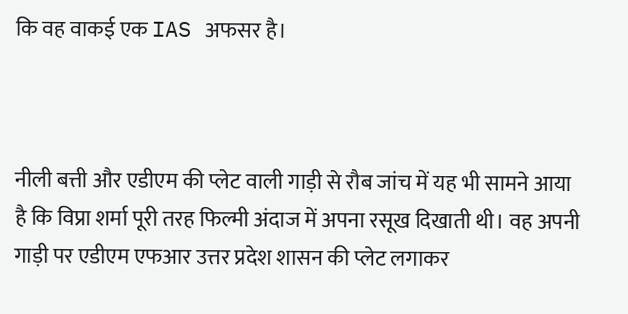कि वह वाकई एक IAS अफसर है।



नीली बत्ती और एडीएम की प्लेट वाली गाड़ी से रौब जांच में यह भी सामने आया है कि विप्रा शर्मा पूरी तरह फिल्मी अंदाज में अपना रसूख दिखाती थी। वह अपनी गाड़ी पर एडीएम एफआर उत्तर प्रदेश शासन की प्लेट लगाकर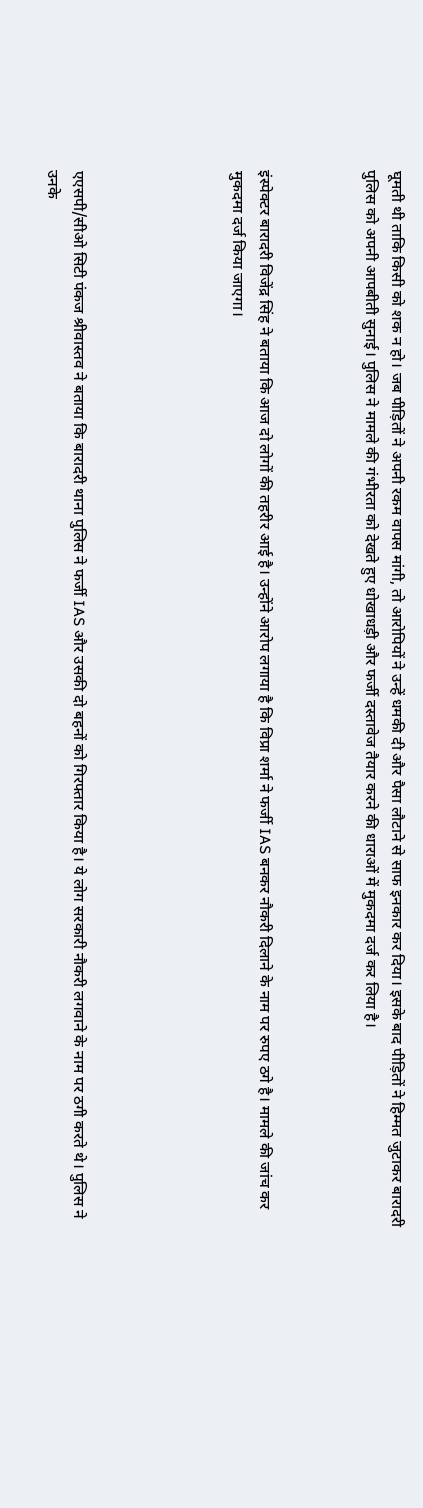घूमती थी ताकि किसी को शक न हो। जब पीड़ितों ने अपनी रकम वापस मांगी, तो आरोपियों ने उन्हें धमकी दी और पैसा लौटाने से साफ इनकार कर दिया। इसके बाद पीड़ितों ने हिम्मत जुटाकर बारादरी पुलिस को अपनी आपबीती सुनाई। पुलिस ने मामले की गंभीरता को देखते हुए धोखाधड़ी और फर्जी दस्तावेज तैयार करने की धाराओं में मुकदमा दर्ज कर लिया है।



इंस्पेक्टर बारादरी विजेंद्र सिंह ने बताया कि आज दो लोगों की तहरीर आई है। उन्होंने आरोप लगाया है कि विप्रा शर्मा ने फर्जी IAS बनकर नौकरी दिलाने के नाम पर रुपए ठगे है। मामले की जांच कर मुकदमा दर्ज किया जाएगा।





एएसपी/सीओ सिटी पंकज श्रीवास्तव ने बताया कि बारादरी थाना पुलिस ने फर्जी IAS और उसकी दो बहनों को गिरफ्तार किया है। ये लोग सरकारी नौकरी लगवाने के नाम पर ठगी करते थे। पुलिस ने उनके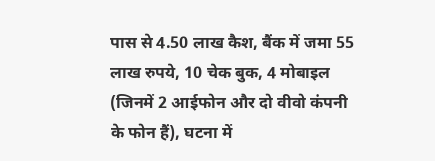पास से 4.50 लाख कैश, बैंक में जमा 55 लाख रुपये, 10 चेक बुक, 4 मोबाइल (जिनमें 2 आईफोन और दो वीवो कंपनी के फोन हैं), घटना में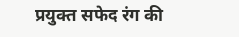प्रयुक्त सफेद रंग की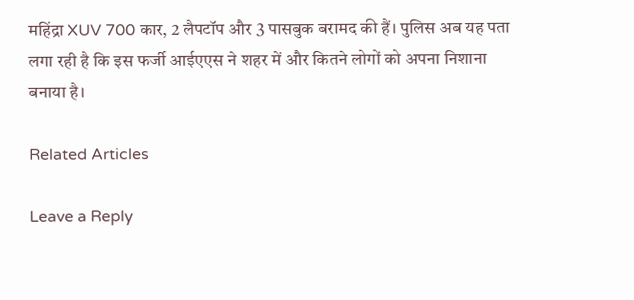महिंद्रा XUV 700 कार, 2 लैपटॉप और 3 पासबुक बरामद की हैं। पुलिस अब यह पता लगा रही है कि इस फर्जी आईएएस ने शहर में और कितने लोगों को अपना निशाना बनाया है।

Related Articles

Leave a Reply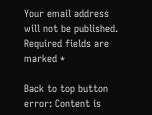Your email address will not be published. Required fields are marked *

Back to top button
error: Content is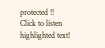protected !!
Click to listen highlighted text!